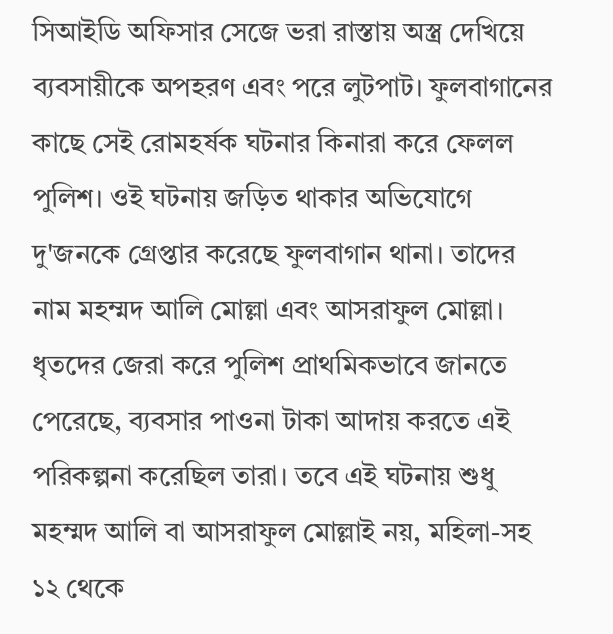সিআইডি অফিসার সেজে ভরা রাস্তায় অস্ত্র দেখিয়ে ব্যবসায়ীকে অপহরণ এবং পরে লুটপাট। ফুলবাগানের কাছে সেই রোমহর্ষক ঘটনার কিনারা করে ফেলল পুলিশ। ওই ঘটনায় জড়িত থাকার অভিযোগে দু'জনকে গ্রেপ্তার করেছে ফুলবাগান থানা। তাদের নাম মহম্মদ আলি মোল্লা এবং আসরাফুল মোল্লা। ধৃতদের জেরা করে পুলিশ প্রাথমিকভাবে জানতে পেরেছে, ব্যবসার পাওনা টাকা আদায় করতে এই পরিকল্পনা করেছিল তারা। তবে এই ঘটনায় শুধু মহম্মদ আলি বা আসরাফুল মোল্লাই নয়, মহিলা-সহ ১২ থেকে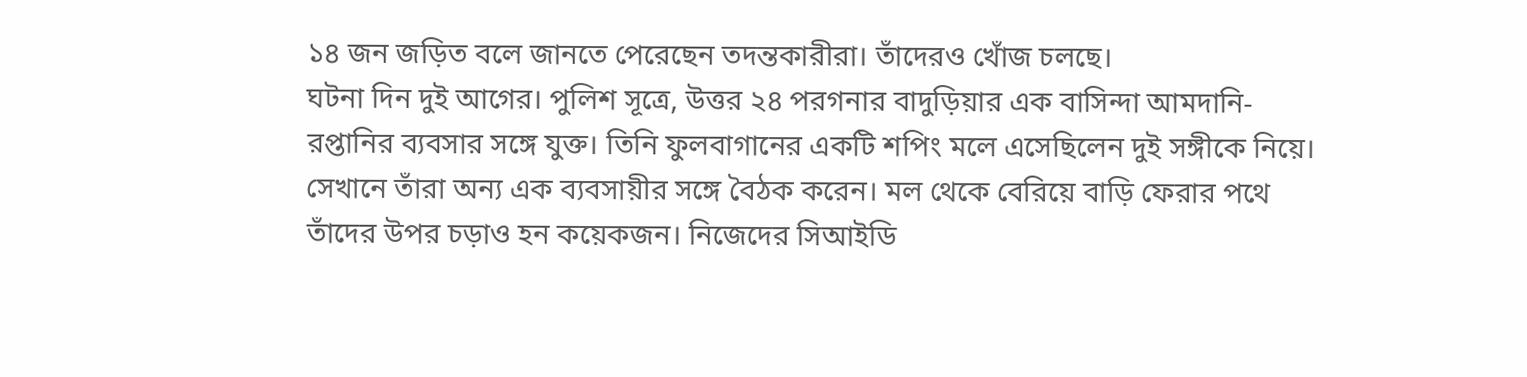১৪ জন জড়িত বলে জানতে পেরেছেন তদন্তকারীরা। তাঁদেরও খোঁজ চলছে।
ঘটনা দিন দুই আগের। পুলিশ সূত্রে, উত্তর ২৪ পরগনার বাদুড়িয়ার এক বাসিন্দা আমদানি-রপ্তানির ব্যবসার সঙ্গে যুক্ত। তিনি ফুলবাগানের একটি শপিং মলে এসেছিলেন দুই সঙ্গীকে নিয়ে। সেখানে তাঁরা অন্য এক ব্যবসায়ীর সঙ্গে বৈঠক করেন। মল থেকে বেরিয়ে বাড়ি ফেরার পথে তাঁদের উপর চড়াও হন কয়েকজন। নিজেদের সিআইডি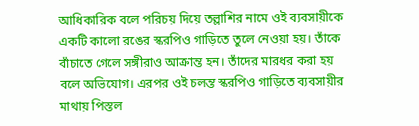আধিকারিক বলে পরিচয় দিয়ে তল্লাশির নামে ওই ব্যবসায়ীকে একটি কালো রঙের স্করপিও গাড়িতে তুলে নেওয়া হয়। তাঁকে বাঁচাতে গেলে সঙ্গীরাও আক্রান্ত হন। তাঁদের মারধর করা হয় বলে অভিযোগ। এরপর ওই চলন্ত স্করপিও গাড়িতে ব্যবসায়ীর মাথায় পিস্তল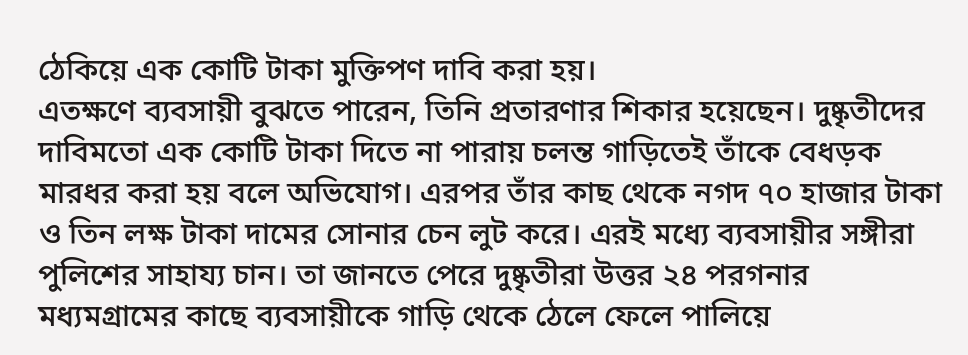ঠেকিয়ে এক কোটি টাকা মুক্তিপণ দাবি করা হয়।
এতক্ষণে ব্যবসায়ী বুঝতে পারেন, তিনি প্রতারণার শিকার হয়েছেন। দুষ্কৃতীদের দাবিমতো এক কোটি টাকা দিতে না পারায় চলন্ত গাড়িতেই তাঁকে বেধড়ক মারধর করা হয় বলে অভিযোগ। এরপর তাঁর কাছ থেকে নগদ ৭০ হাজার টাকা ও তিন লক্ষ টাকা দামের সোনার চেন লুট করে। এরই মধ্যে ব্যবসায়ীর সঙ্গীরা পুলিশের সাহায্য চান। তা জানতে পেরে দুষ্কৃতীরা উত্তর ২৪ পরগনার মধ্যমগ্রামের কাছে ব্যবসায়ীকে গাড়ি থেকে ঠেলে ফেলে পালিয়ে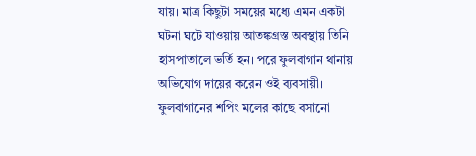যায়। মাত্র কিছুটা সময়ের মধ্যে এমন একটা ঘটনা ঘটে যাওয়ায় আতঙ্কগ্রস্ত অবস্থায় তিনি হাসপাতালে ভর্তি হন। পরে ফুলবাগান থানায় অভিযোগ দায়ের করেন ওই ব্যবসায়ী।
ফুলবাগানের শপিং মলের কাছে বসানো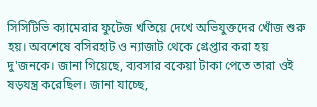সিসিটিভি ক্যামেরার ফুটেজ খতিয়ে দেখে অভিযুক্তদের খোঁজ শুরু হয়। অবশেষে বসিরহাট ও ন্যাজাট থেকে গ্রেপ্তার করা হয় দু'জনকে। জানা গিয়েছে, ব্যবসার বকেয়া টাকা পেতে তারা ওই ষড়যন্ত্র করেছিল। জানা যাচ্ছে,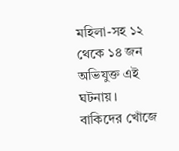মহিলা-সহ ১২ থেকে ১৪ জন অভিযুক্ত এই ঘটনায়। বাকিদের খোঁজে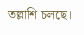তল্লাশি চলছে।